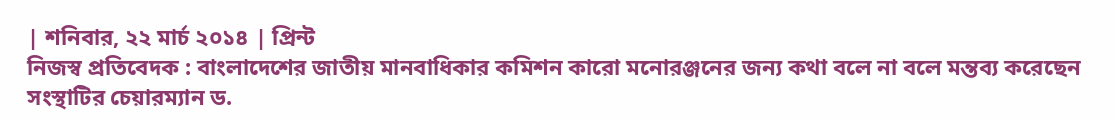| শনিবার, ২২ মার্চ ২০১৪ | প্রিন্ট
নিজস্ব প্রতিবেদক : বাংলাদেশের জাতীয় মানবাধিকার কমিশন কারো মনোরঞ্জনের জন্য কথা বলে না বলে মন্তব্য করেছেন সংস্থাটির চেয়ারম্যান ড.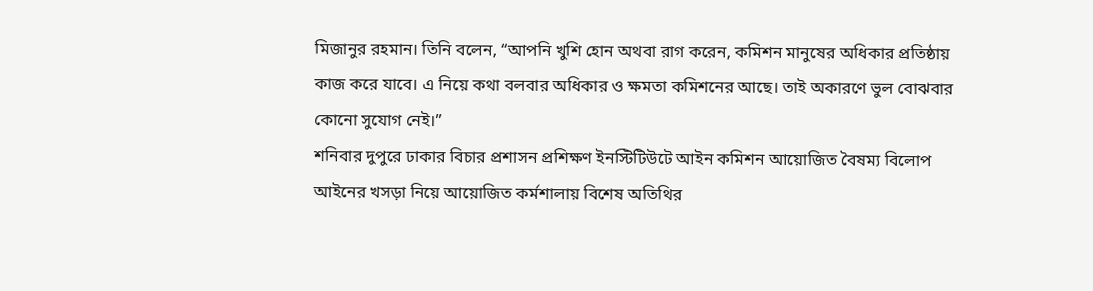মিজানুর রহমান। তিনি বলেন, “আপনি খুশি হোন অথবা রাগ করেন, কমিশন মানুষের অধিকার প্রতিষ্ঠায় কাজ করে যাবে। এ নিয়ে কথা বলবার অধিকার ও ক্ষমতা কমিশনের আছে। তাই অকারণে ভুল বোঝবার কোনো সুযোগ নেই।”
শনিবার দুপুরে ঢাকার বিচার প্রশাসন প্রশিক্ষণ ইনস্টিটিউটে আইন কমিশন আয়োজিত বৈষম্য বিলোপ আইনের খসড়া নিয়ে আয়োজিত কর্মশালায় বিশেষ অতিথির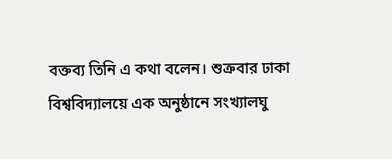বক্তব্য তিনি এ কথা বলেন। শুক্রবার ঢাকা বিশ্ববিদ্যালয়ে এক অনুষ্ঠানে সংখ্যালঘু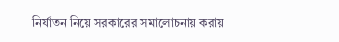নির্যাতন নিয়ে সরকারের সমালোচনায় করায়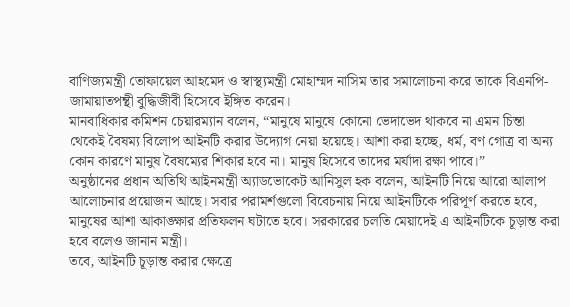বাণিজ্যমন্ত্রী তোফায়েল আহমেদ ও স্বাস্থ্যমন্ত্রী মোহাম্মদ নাসিম তার সমালোচনা করে তাকে বিএনপি-জামায়াতপন্থী বুদ্ধিজীবী হিসেবে ইঙ্গিত করেন।
মানবাধিকার কমিশন চেয়ারম্যান বলেন, “মানুষে মানুষে কোনো ভেদাভেদ থাকবে না এমন চিন্তা থেকেই বৈষম্য বিলোপ আইনটি করার উদ্যোগ নেয়া হয়েছে। আশা করা হচ্ছে, ধর্ম, বণ গোত্র বা অন্য কোন কারণে মানুষ বৈষম্যের শিকার হবে না। মানুষ হিসেবে তাদের মর্যাদা রক্ষা পাবে।”
অনুষ্ঠানের প্রধান অতিথি আইনমন্ত্রী অ্যাডভোকেট আনিসুল হক বলেন, আইনটি নিয়ে আরো আলাপ আলোচনার প্রয়োজন আছে। সবার পরামর্শগুলো বিবেচনায় নিয়ে আইনটিকে পরিপূর্ণ করতে হবে, মানুষের আশা আকাঙ্ক্ষার প্রতিফলন ঘটাতে হবে। সরকারের চলতি মেয়াদেই এ আইনটিকে চূড়ান্ত করা হবে বলেও জানান মন্ত্রী।
তবে, আইনটি চূড়ান্ত করার ক্ষেত্রে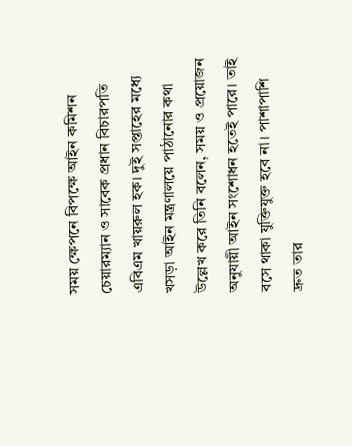সময় ক্ষেপনে বিপক্ষে আইন কমিশন চেয়ারম্যান ও সাবেক প্রধান বিচারপতি এবিএম খায়রুল হক। দুই সপ্তাহের মধ্যে খসড়া আইন মন্ত্রণালয়ে পাঠানোর কথা উল্লেখ করে তিনি বলেন, সময় ও প্রয়োজন অনুযায়ী আইন সংশোধন হতেই পারে। তাই বসে থাকা যুক্তিযুক্ত হবে না। পাশাপাশি দ্রুত তার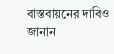বাস্তবায়নের দাবিও জানান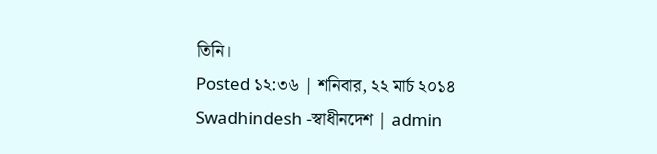তিনি।
Posted ১২:৩৬ | শনিবার, ২২ মার্চ ২০১৪
Swadhindesh -স্বাধীনদেশ | admin